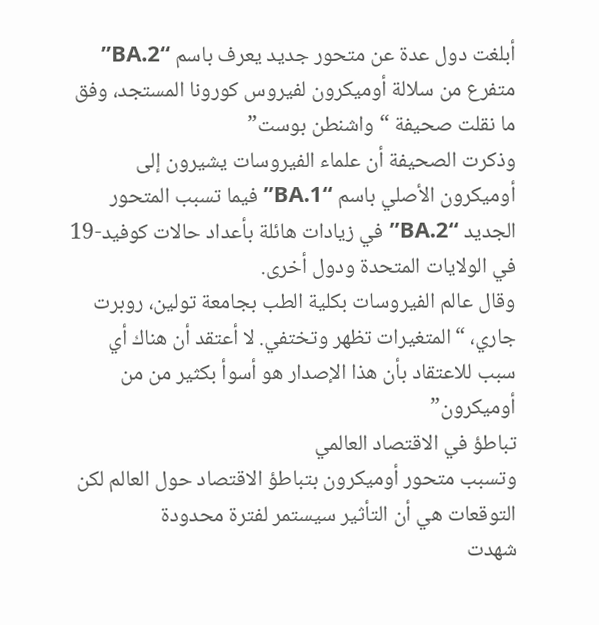أبلغت دول عدة عن متحور جديد يعرف باسم “BA.2” متفرع من سلالة أوميكرون لفيروس كورونا المستجد، وفق ما نقلت صحيفة “واشنطن بوست”
وذكرت الصحيفة أن علماء الفيروسات يشيرون إلى أوميكرون الأصلي باسم “BA.1” فيما تسبب المتحور الجديد “BA.2” في زيادات هائلة بأعداد حالات كوفيد-19 في الولايات المتحدة ودول أخرى.
وقال عالم الفيروسات بكلية الطب بجامعة تولين، روبرت جاري، “المتغيرات تظهر وتختفي. لا أعتقد أن هناك أي سبب للاعتقاد بأن هذا الإصدار هو أسوأ بكثير من من أوميكرون”
تباطؤ في الاقتصاد العالمي
وتسبب متحور أوميكرون بتباطؤ الاقتصاد حول العالم لكن التوقعات هي أن التأثير سيستمر لفترة محدودة
شهدت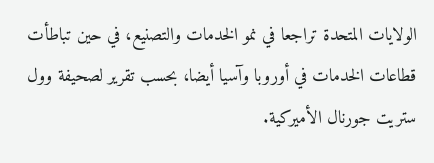الولايات المتحدة تراجعا في نمو الخدمات والتصنيع، في حين تباطأت قطاعات الخدمات في أوروبا وآسيا أيضا، بحسب تقرير لصحيفة وول ستريت جورنال الأميركية.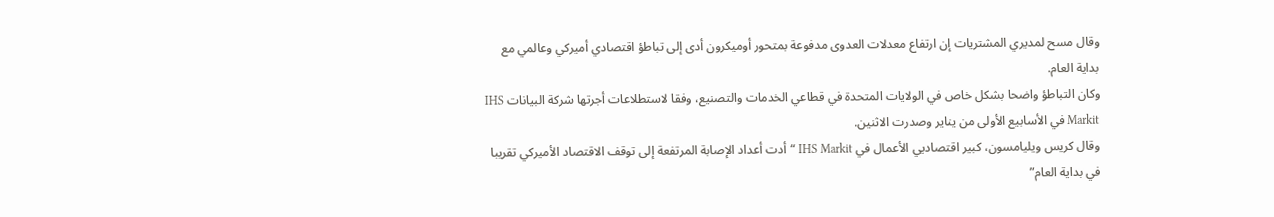وقال مسح لمديري المشتريات إن ارتفاع معدلات العدوى مدفوعة بمتحور أوميكرون أدى إلى تباطؤ اقتصادي أميركي وعالمي مع بداية العام.
وكان التباطؤ واضحا بشكل خاص في الولايات المتحدة في قطاعي الخدمات والتصنيع، وفقا لاستطلاعات أجرتها شركة البيانات IHS Markit في الأسابيع الأولى من يناير وصدرت الاثنين.
وقال كريس ويليامسون، كبير اقتصاديي الأعمال في IHS Markit “أدت أعداد الإصابة المرتفعة إلى توقف الاقتصاد الأميركي تقريبا في بداية العام”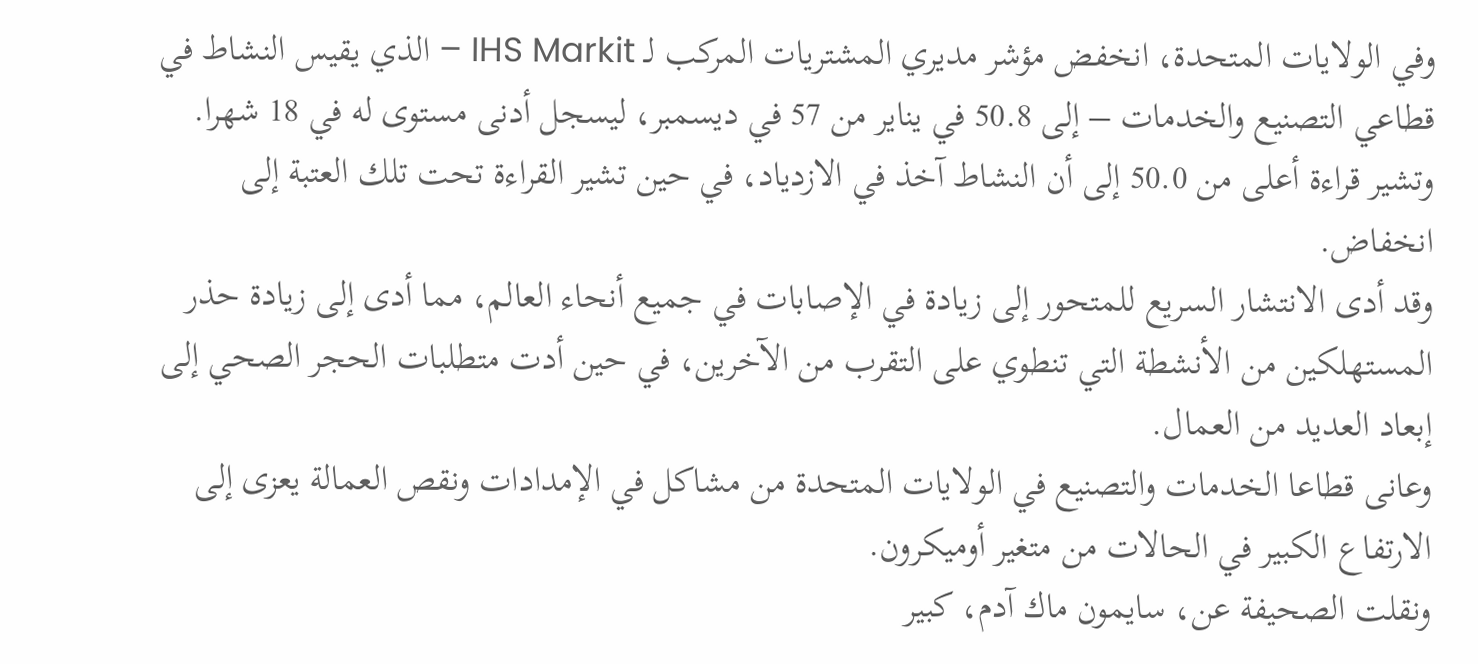وفي الولايات المتحدة، انخفض مؤشر مديري المشتريات المركب لـ IHS Markit – الذي يقيس النشاط في قطاعي التصنيع والخدمات – إلى 50.8 في يناير من 57 في ديسمبر، ليسجل أدنى مستوى له في 18 شهرا.
وتشير قراءة أعلى من 50.0 إلى أن النشاط آخذ في الازدياد، في حين تشير القراءة تحت تلك العتبة إلى انخفاض.
وقد أدى الانتشار السريع للمتحور إلى زيادة في الإصابات في جميع أنحاء العالم، مما أدى إلى زيادة حذر المستهلكين من الأنشطة التي تنطوي على التقرب من الآخرين، في حين أدت متطلبات الحجر الصحي إلى إبعاد العديد من العمال.
وعانى قطاعا الخدمات والتصنيع في الولايات المتحدة من مشاكل في الإمدادات ونقص العمالة يعزى إلى الارتفاع الكبير في الحالات من متغير أوميكرون.
ونقلت الصحيفة عن، سايمون ماك آدم، كبير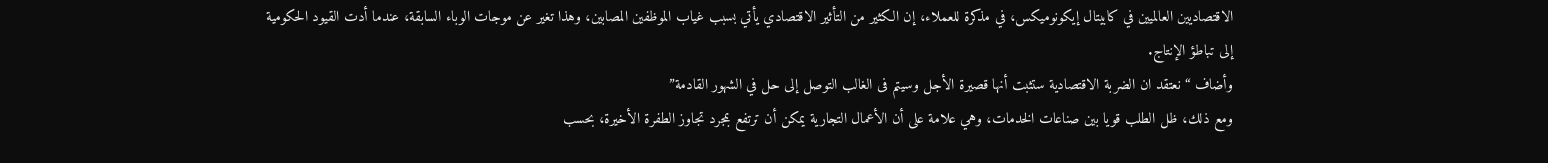الاقتصاديين العالميين في كابيتال إيكونوميكس، في مذكرة للعملاء، إن الكثير من التأثير الاقتصادي يأتي بسبب غياب الموظفين المصابين، وهذا تغير عن موجات الوباء السابقة، عندما أدت القيود الحكومية إلى تباطؤ الإنتاج.
وأضاف “نعتقد ان الضربة الاقتصادية ستثبت أنها قصيرة الأجل وسيتم فى الغالب التوصل إلى حل في الشهور القادمة”
ومع ذلك، ظل الطلب قويا بين صناعات الخدمات، وهي علامة على أن الأعمال التجارية يمكن أن ترتفع بمجرد تجاوز الطفرة الأخيرة، بحسب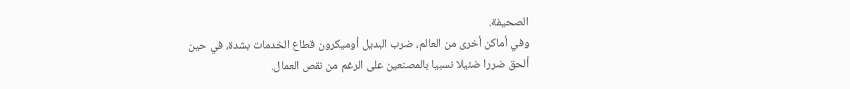الصحيفة.
وفي أماكن أخرى من العالم، ضرب البديل أوميكرون قطاع الخدمات بشدة، في حين ألحق ضررا ضئيلا نسبيا بالمصنعين على الرغم من نقص العمال.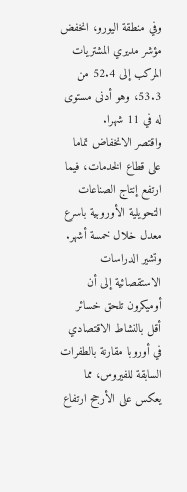وفي منطقة اليورو، انخفض مؤشر مديري المشتريات المركب إلى 52.4 من 53.3، وهو أدنى مستوى له في 11 شهرا.
واقتصر الانخفاض تماما على قطاع الخدمات، فيما ارتفع إنتاج الصناعات التحويلية الأوروبية باسرع معدل خلال خمسة أشهر.
وتشير الدراسات الاستقصائية إلى أن أوميكرون تلحق خسائر أقل بالنشاط الاقتصادي في أوروبا مقارنة بالطفرات السابقة للفيروس، مما يعكس على الأرجح ارتفاع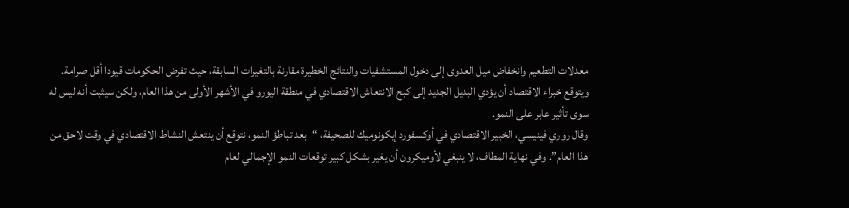معدلات التطعيم وانخفاض ميل العدوى إلى دخول المستشفيات والنتائج الخطيرة مقارنة بالتغيرات السابقة، حيث تفرض الحكومات قيودا أقل صرامة.
ويتوقع خبراء الاقتصاد أن يؤدي البديل الجديد إلى كبح الانتعاش الاقتصادي في منطقة اليورو في الأشهر الأولى من هذا العام، ولكن سيثبت أنه ليس له سوى تأثير عابر على النمو.
وقال روري فينيسي، الخبير الاقتصادي في أوكسفورد إيكونوميك للصحيفة، “بعد تباطؤ النمو، نتوقع أن ينتعش النشاط الاقتصادي في وقت لاحق من هذا العام”. وفي نهاية المطاف، لا ينبغي لأوميكرون أن يغير بشكل كبير توقعات النمو الإجمالي لعام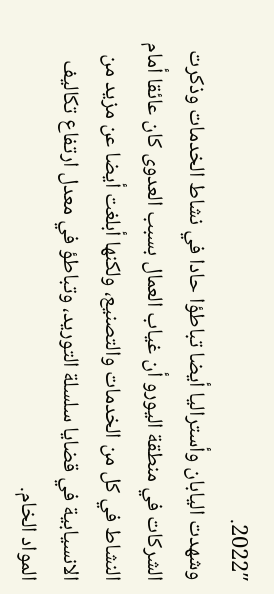2022″.
وشهدت اليابان وأستراليا أيضا تباطؤا حادا في نشاط الخدمات وذكرت الشركات في منطقة اليورو أن غياب العمال بسبب العدوى كان عائقا أمام النشاط في كل من الخدمات والتصنيع، ولكنها أبلغت أيضا عن مزيد من الانسيابية في قضايا سلسلة التوريد، وتباطؤ في معدل ارتفاع تكاليف المواد الخام.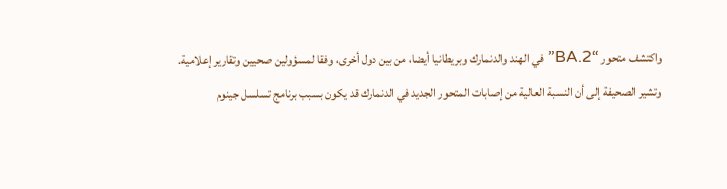واكتشف متحور “BA.2” في الهند والدنمارك وبريطانيا أيضا، من بين دول أخرى، وفقا لمسؤولين صحيين وتقارير إعلامية.
وتشير الصحيفة إلى أن النسبة العالية من إصابات المتحور الجديد في الدنمارك قد يكون بسبب برنامج تسلسل جينوم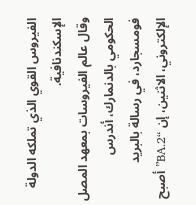الفيروس القوي الذي تملكه الدولة الإسكندنافية.
وقال عالم الفيروسات بمعهد المصل الحكومي بالدنمارك، أندرس فومسجارد، في رسالة بالبريد الإلكتروني، الاثنين، إن “BA.2” أصبح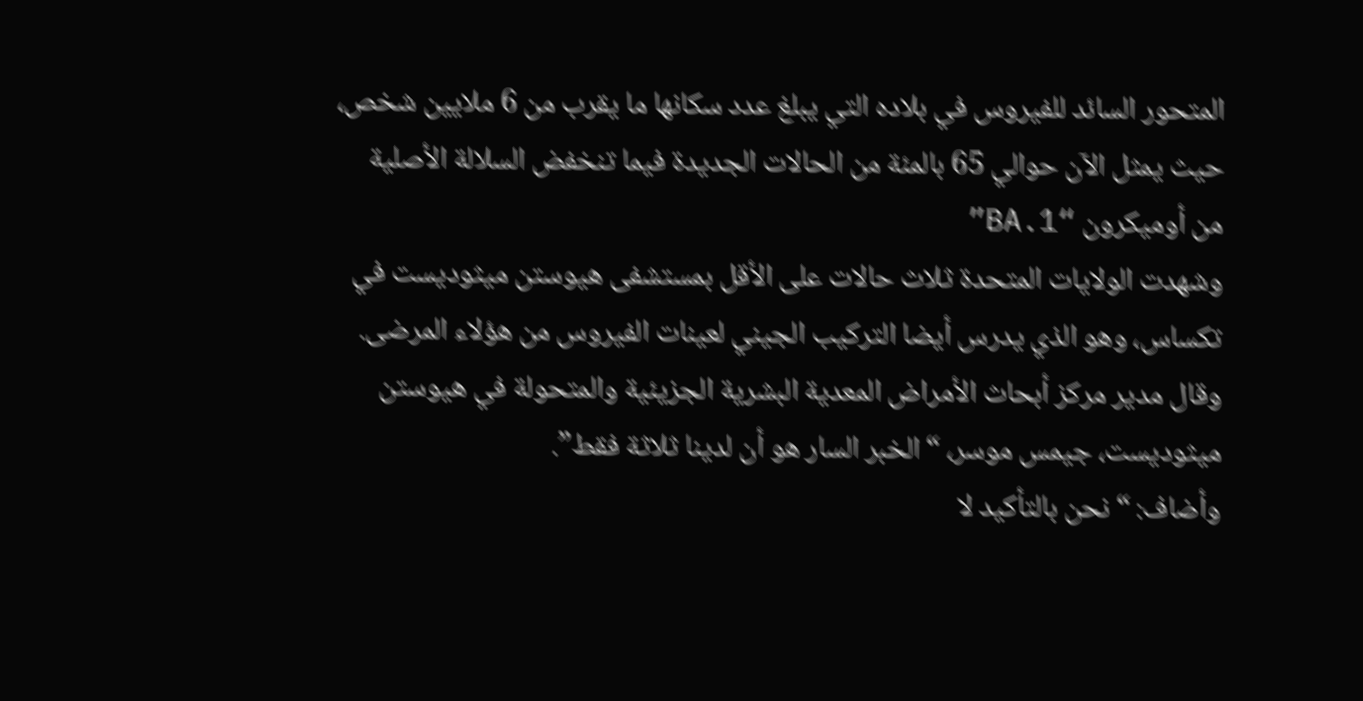المتحور السائد للفيروس في بلاده التي يبلغ عدد سكانها ما يقرب من 6 ملايين شخص، حيث يمثل الآن حوالي 65 بالمئة من الحالات الجديدة فيما تنخفض السلالة الأصلية من أوميكرون “BA.1”
وشهدت الولايات المتحدة ثلاث حالات على الأقل بمستشفى هيوستن ميثوديست في تكساس، وهو الذي يدرس أيضا التركيب الجيني لعينات الفيروس من هؤلاء المرضى.
وقال مدير مركز أبحاث الأمراض المعدية البشرية الجزيئية والمتحولة في هيوستن ميثوديست، جيمس موسر، “الخبر السار هو أن لدينا ثلاثة فقط”.
وأضاف: “نحن بالتأكيد لا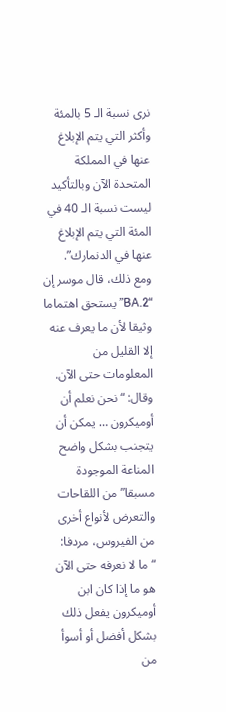نرى نسبة الـ 5 بالمئة وأكثر التي يتم الإبلاغ عنها في المملكة المتحدة الآن وبالتأكيد ليست نسبة الـ 40 في المئة التي يتم الإبلاغ عنها في الدنمارك”.
ومع ذلك، قال موسر إن “BA.2” يستحق اهتماما وثيقا لأن ما يعرف عنه إلا القليل من المعلومات حتى الآن.
وقال: “نحن نعلم أن أوميكرون … يمكن أن يتجنب بشكل واضح المناعة الموجودة مسبقا” من اللقاحات والتعرض لأنواع أخرى من الفيروس، مردفا: “ما لا نعرفه حتى الآن هو ما إذا كان ابن أوميكرون يفعل ذلك بشكل أفضل أو أسوأ من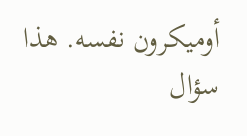أوميكرون نفسه. هذا سؤال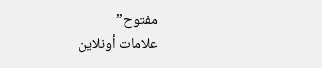مفتوح”
علامات أونلاين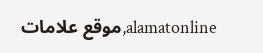alamatonline,موقع علامات